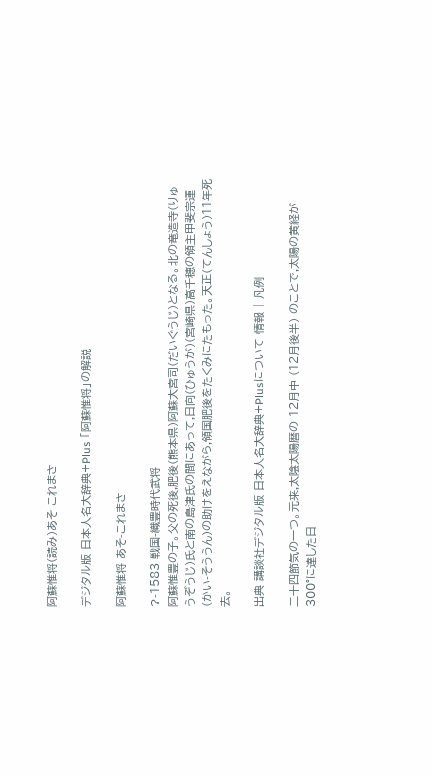阿蘇惟将(読み)あそ これまさ

デジタル版 日本人名大辞典+Plus 「阿蘇惟将」の解説

阿蘇惟将 あそ-これまさ

?-1583 戦国-織豊時代武将
阿蘇惟豊の子。父の死後,肥後(熊本県)阿蘇大宮司(だいぐうじ)となる。北の竜造寺(りゅうぞうじ)氏と南の島津氏の間にあって,日向(ひゅうが)(宮崎県)高千穂の領主甲斐宗運(かい-そううん)の助けをえながら,領国肥後をたくみにたもった。天正(てんしょう)11年死去。

出典 講談社デジタル版 日本人名大辞典+Plusについて 情報 | 凡例

二十四節気の一つ。元来,太陰太陽暦の 12月中 (12月後半) のことで,太陽の黄経が 300°に達した日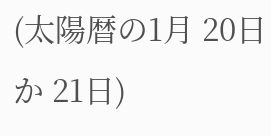(太陽暦の1月 20日か 21日)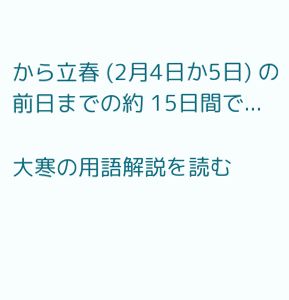から立春 (2月4日か5日) の前日までの約 15日間で...

大寒の用語解説を読む